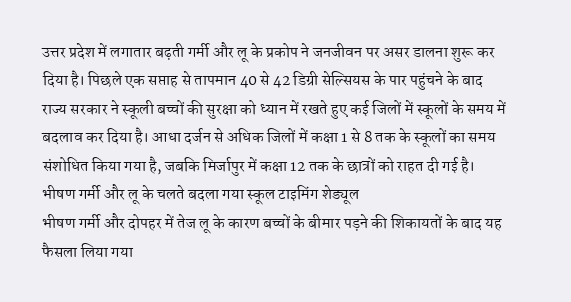उत्तर प्रदेश में लगातार बढ़ती गर्मी और लू के प्रकोप ने जनजीवन पर असर डालना शुरू कर दिया है। पिछले एक सप्ताह से तापमान 40 से 42 डिग्री सेल्सियस के पार पहुंचने के बाद राज्य सरकार ने स्कूली बच्चों की सुरक्षा को ध्यान में रखते हुए कई जिलों में स्कूलों के समय में बदलाव कर दिया है। आधा दर्जन से अधिक जिलों में कक्षा 1 से 8 तक के स्कूलों का समय संशोधित किया गया है, जबकि मिर्जापुर में कक्षा 12 तक के छात्रों को राहत दी गई है।
भीषण गर्मी और लू के चलते बदला गया स्कूल टाइमिंग शेड्यूल
भीषण गर्मी और दोपहर में तेज लू के कारण बच्चों के बीमार पड़ने की शिकायतों के बाद यह फैसला लिया गया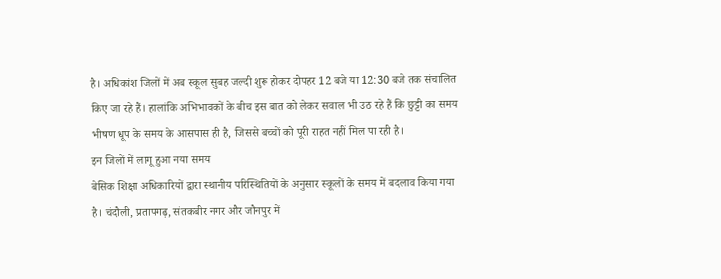है। अधिकांश जिलों में अब स्कूल सुबह जल्दी शुरू होकर दोपहर 12 बजे या 12:30 बजे तक संचालित किए जा रहे हैं। हालांकि अभिभावकों के बीच इस बात को लेकर सवाल भी उठ रहे हैं कि छुट्टी का समय भीषण धूप के समय के आसपास ही है, जिससे बच्चों को पूरी राहत नहीं मिल पा रही है।
इन जिलों में लागू हुआ नया समय
बेसिक शिक्षा अधिकारियों द्वारा स्थानीय परिस्थितियों के अनुसार स्कूलों के समय में बदलाव किया गया है। चंदौली, प्रतापगढ़, संतकबीर नगर और जौनपुर में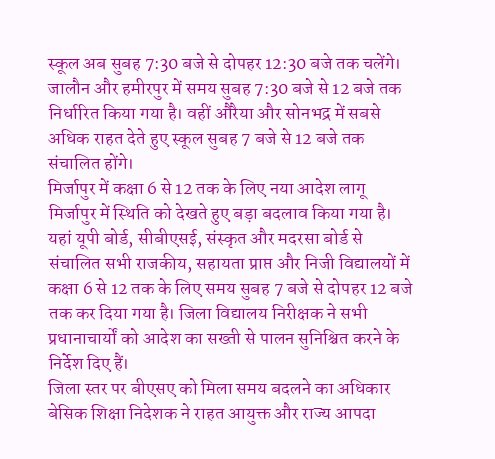स्कूल अब सुबह 7:30 बजे से दोपहर 12:30 बजे तक चलेंगे। जालौन और हमीरपुर में समय सुबह 7:30 बजे से 12 बजे तक निर्धारित किया गया है। वहीं औरैया और सोनभद्र में सबसे अधिक राहत देते हुए स्कूल सुबह 7 बजे से 12 बजे तक संचालित होंगे।
मिर्जापुर में कक्षा 6 से 12 तक के लिए नया आदेश लागू
मिर्जापुर में स्थिति को देखते हुए बड़ा बदलाव किया गया है। यहां यूपी बोर्ड, सीबीएसई, संस्कृत और मदरसा बोर्ड से संचालित सभी राजकीय, सहायता प्राप्त और निजी विद्यालयों में कक्षा 6 से 12 तक के लिए समय सुबह 7 बजे से दोपहर 12 बजे तक कर दिया गया है। जिला विद्यालय निरीक्षक ने सभी प्रधानाचार्यों को आदेश का सख्ती से पालन सुनिश्चित करने के निर्देश दिए हैं।
जिला स्तर पर बीएसए को मिला समय बदलने का अधिकार
बेसिक शिक्षा निदेशक ने राहत आयुक्त और राज्य आपदा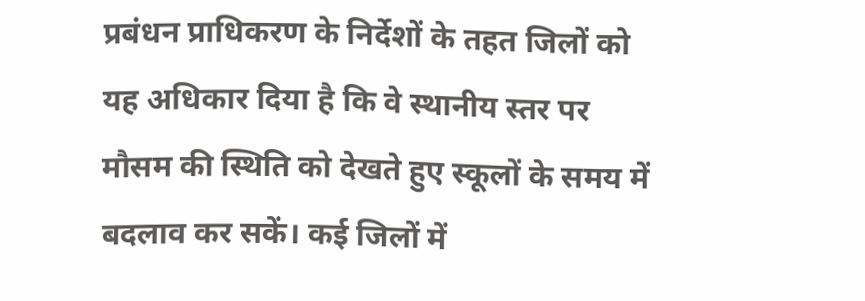प्रबंधन प्राधिकरण के निर्देशों के तहत जिलों को यह अधिकार दिया है कि वे स्थानीय स्तर पर मौसम की स्थिति को देखते हुए स्कूलों के समय में बदलाव कर सकें। कई जिलों में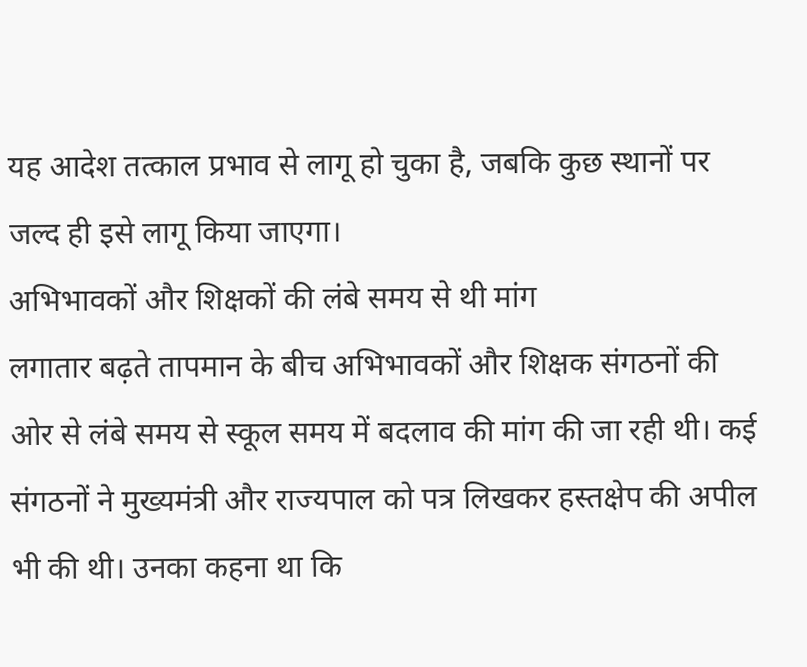यह आदेश तत्काल प्रभाव से लागू हो चुका है, जबकि कुछ स्थानों पर जल्द ही इसे लागू किया जाएगा।
अभिभावकों और शिक्षकों की लंबे समय से थी मांग
लगातार बढ़ते तापमान के बीच अभिभावकों और शिक्षक संगठनों की ओर से लंबे समय से स्कूल समय में बदलाव की मांग की जा रही थी। कई संगठनों ने मुख्यमंत्री और राज्यपाल को पत्र लिखकर हस्तक्षेप की अपील भी की थी। उनका कहना था कि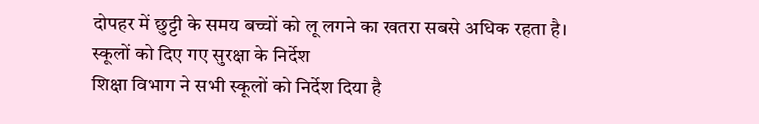दोपहर में छुट्टी के समय बच्चों को लू लगने का खतरा सबसे अधिक रहता है।
स्कूलों को दिए गए सुरक्षा के निर्देश
शिक्षा विभाग ने सभी स्कूलों को निर्देश दिया है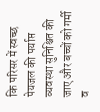कि परिसर में स्वच्छ पेयजल की पर्याप्त व्यवस्था सुनिश्चित की जाए और बच्चों को गर्मी व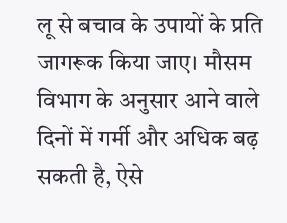लू से बचाव के उपायों के प्रति जागरूक किया जाए। मौसम विभाग के अनुसार आने वाले दिनों में गर्मी और अधिक बढ़ सकती है, ऐसे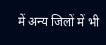में अन्य जिलों में भी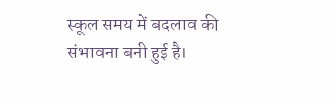स्कूल समय में बदलाव की संभावना बनी हुई है।